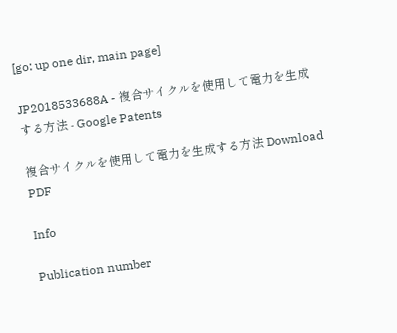[go: up one dir, main page]

JP2018533688A - 複合サイクルを使用して電力を生成する方法 - Google Patents

複合サイクルを使用して電力を生成する方法 Download PDF

Info

Publication number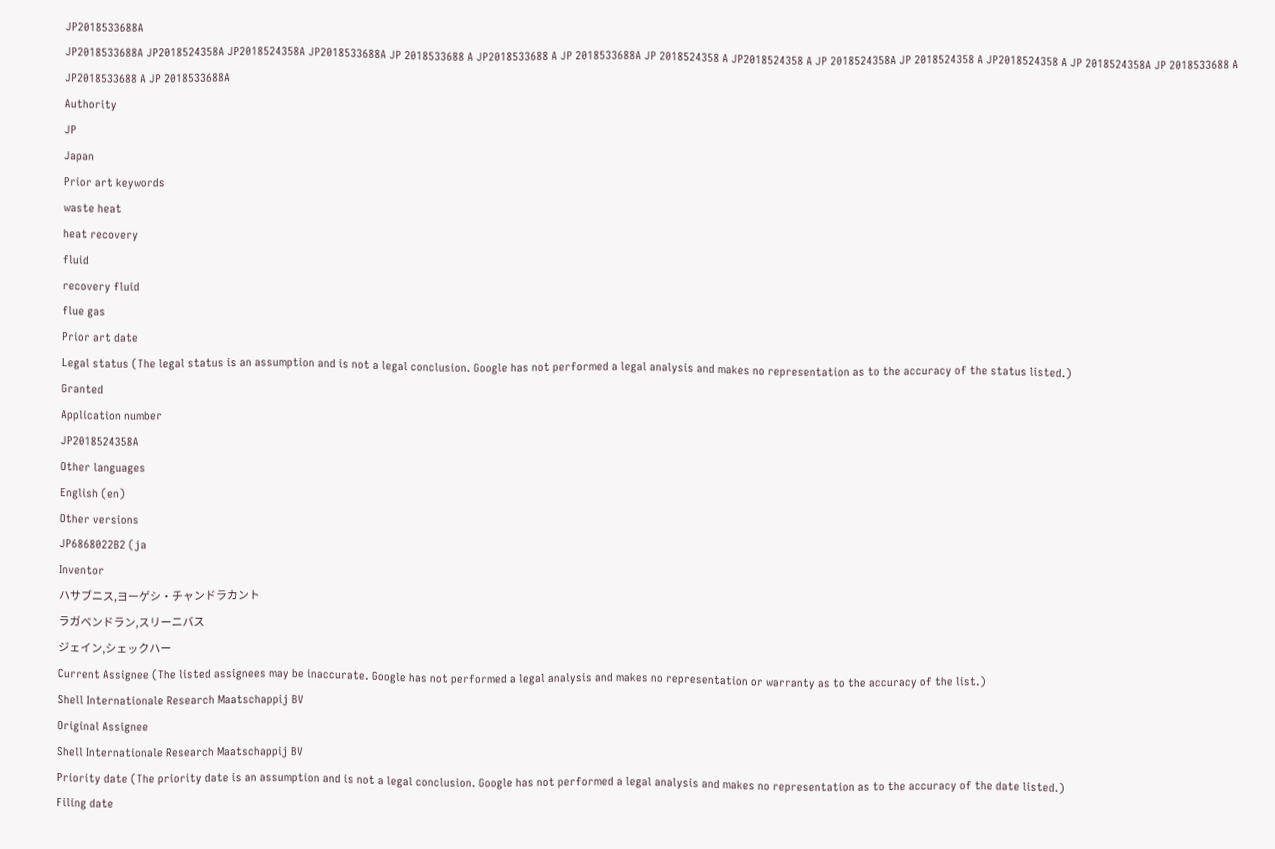JP2018533688A
JP2018533688A JP2018524358A JP2018524358A JP2018533688A JP 2018533688 A JP2018533688 A JP 2018533688A JP 2018524358 A JP2018524358 A JP 2018524358A JP 2018524358 A JP2018524358 A JP 2018524358A JP 2018533688 A JP2018533688 A JP 2018533688A
Authority
JP
Japan
Prior art keywords
waste heat
heat recovery
fluid
recovery fluid
flue gas
Prior art date
Legal status (The legal status is an assumption and is not a legal conclusion. Google has not performed a legal analysis and makes no representation as to the accuracy of the status listed.)
Granted
Application number
JP2018524358A
Other languages
English (en)
Other versions
JP6868022B2 (ja
Inventor
ハサブニス,ヨーゲシ・チャンドラカント
ラガベンドラン,スリーニバス
ジェイン,シェックハー
Current Assignee (The listed assignees may be inaccurate. Google has not performed a legal analysis and makes no representation or warranty as to the accuracy of the list.)
Shell Internationale Research Maatschappij BV
Original Assignee
Shell Internationale Research Maatschappij BV
Priority date (The priority date is an assumption and is not a legal conclusion. Google has not performed a legal analysis and makes no representation as to the accuracy of the date listed.)
Filing date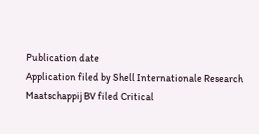Publication date
Application filed by Shell Internationale Research Maatschappij BV filed Critical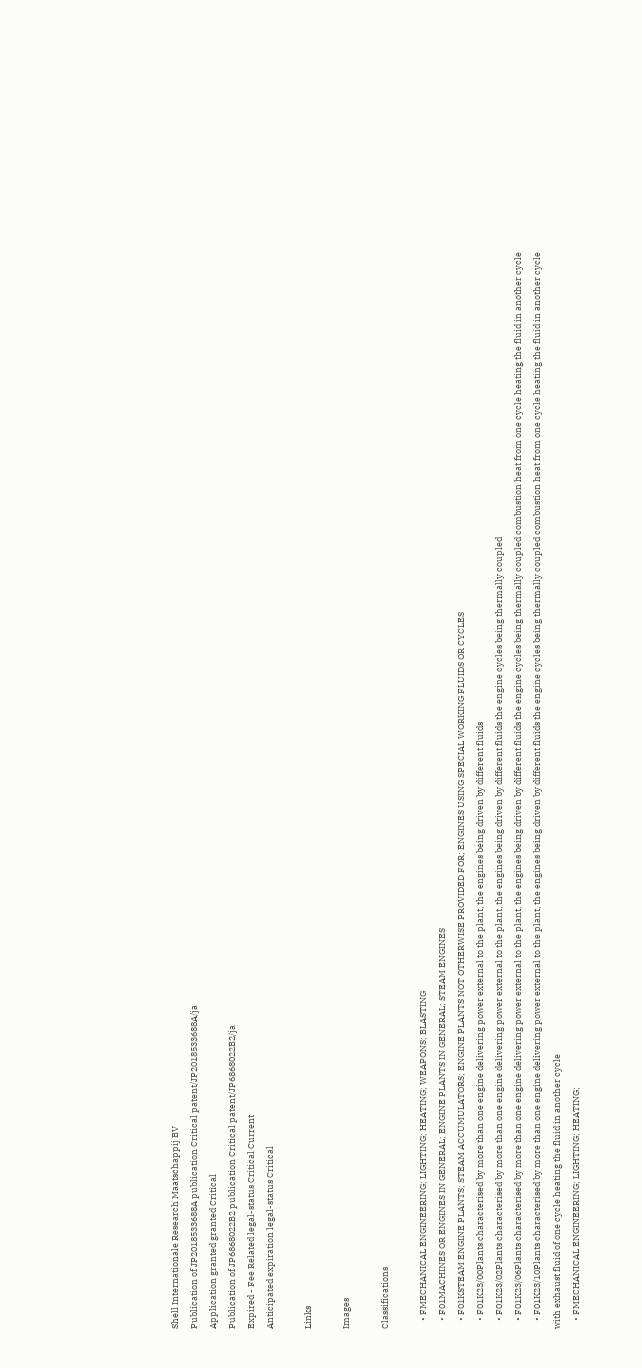Shell Internationale Research Maatschappij BV
Publication of JP2018533688A publication Critical patent/JP2018533688A/ja
Application granted granted Critical
Publication of JP6868022B2 publication Critical patent/JP6868022B2/ja
Expired - Fee Related legal-status Critical Current
Anticipated expiration legal-status Critical

Links

Images

Classifications

    • FMECHANICAL ENGINEERING; LIGHTING; HEATING; WEAPONS; BLASTING
    • F01MACHINES OR ENGINES IN GENERAL; ENGINE PLANTS IN GENERAL; STEAM ENGINES
    • F01KSTEAM ENGINE PLANTS; STEAM ACCUMULATORS; ENGINE PLANTS NOT OTHERWISE PROVIDED FOR; ENGINES USING SPECIAL WORKING FLUIDS OR CYCLES
    • F01K23/00Plants characterised by more than one engine delivering power external to the plant, the engines being driven by different fluids
    • F01K23/02Plants characterised by more than one engine delivering power external to the plant, the engines being driven by different fluids the engine cycles being thermally coupled
    • F01K23/06Plants characterised by more than one engine delivering power external to the plant, the engines being driven by different fluids the engine cycles being thermally coupled combustion heat from one cycle heating the fluid in another cycle
    • F01K23/10Plants characterised by more than one engine delivering power external to the plant, the engines being driven by different fluids the engine cycles being thermally coupled combustion heat from one cycle heating the fluid in another cycle with exhaust fluid of one cycle heating the fluid in another cycle
    • FMECHANICAL ENGINEERING; LIGHTING; HEATING;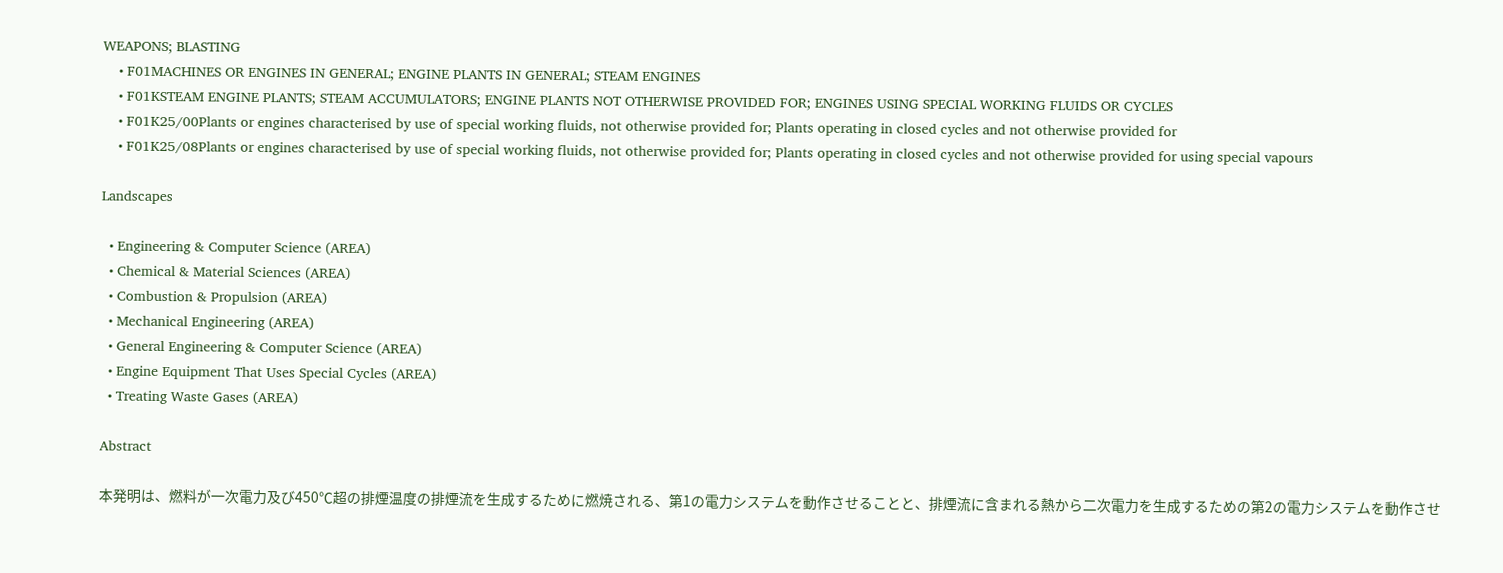WEAPONS; BLASTING
    • F01MACHINES OR ENGINES IN GENERAL; ENGINE PLANTS IN GENERAL; STEAM ENGINES
    • F01KSTEAM ENGINE PLANTS; STEAM ACCUMULATORS; ENGINE PLANTS NOT OTHERWISE PROVIDED FOR; ENGINES USING SPECIAL WORKING FLUIDS OR CYCLES
    • F01K25/00Plants or engines characterised by use of special working fluids, not otherwise provided for; Plants operating in closed cycles and not otherwise provided for
    • F01K25/08Plants or engines characterised by use of special working fluids, not otherwise provided for; Plants operating in closed cycles and not otherwise provided for using special vapours

Landscapes

  • Engineering & Computer Science (AREA)
  • Chemical & Material Sciences (AREA)
  • Combustion & Propulsion (AREA)
  • Mechanical Engineering (AREA)
  • General Engineering & Computer Science (AREA)
  • Engine Equipment That Uses Special Cycles (AREA)
  • Treating Waste Gases (AREA)

Abstract

本発明は、燃料が一次電力及び450℃超の排煙温度の排煙流を生成するために燃焼される、第1の電力システムを動作させることと、排煙流に含まれる熱から二次電力を生成するための第2の電力システムを動作させ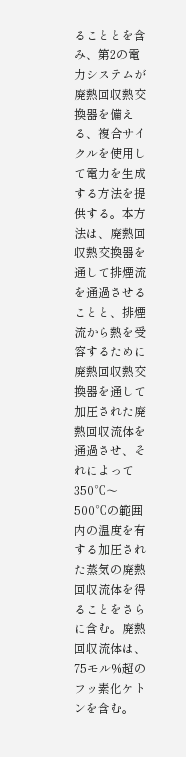ることとを含み、第2の電力システムが廃熱回収熱交換器を備える、複合サイクルを使用して電力を生成する方法を提供する。本方法は、廃熱回収熱交換器を通して排煙流を通過させることと、排煙流から熱を受容するために廃熱回収熱交換器を通して加圧された廃熱回収流体を通過させ、それによって350℃〜500℃の範囲内の温度を有する加圧された蒸気の廃熱回収流体を得ることをさらに含む。廃熱回収流体は、75モル%超のフッ素化ケトンを含む。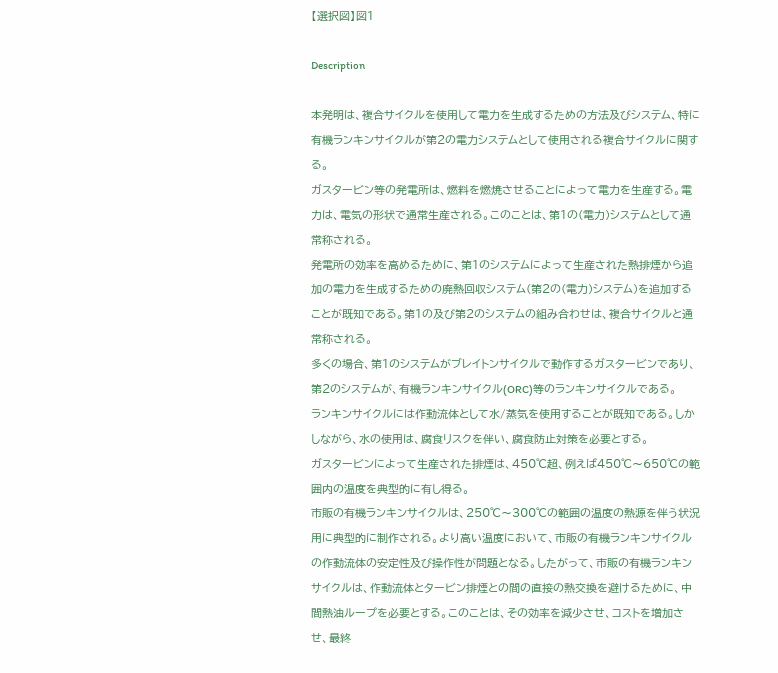【選択図】図1

Description

本発明は、複合サイクルを使用して電力を生成するための方法及びシステム、特に有機ランキンサイクルが第2の電力システムとして使用される複合サイクルに関する。
ガスタービン等の発電所は、燃料を燃焼させることによって電力を生産する。電力は、電気の形状で通常生産される。このことは、第1の(電力)システムとして通常称される。
発電所の効率を高めるために、第1のシステムによって生産された熱排煙から追加の電力を生成するための廃熱回収システム(第2の(電力)システム)を追加することが既知である。第1の及び第2のシステムの組み合わせは、複合サイクルと通常称される。
多くの場合、第1のシステムがブレイトンサイクルで動作するガスタービンであり、第2のシステムが、有機ランキンサイクル(ORC)等のランキンサイクルである。
ランキンサイクルには作動流体として水/蒸気を使用することが既知である。しかしながら、水の使用は、腐食リスクを伴い、腐食防止対策を必要とする。
ガスタービンによって生産された排煙は、450℃超、例えば450℃〜650℃の範囲内の温度を典型的に有し得る。
市販の有機ランキンサイクルは、250℃〜300℃の範囲の温度の熱源を伴う状況用に典型的に制作される。より高い温度において、市販の有機ランキンサイクルの作動流体の安定性及び操作性が問題となる。したがって、市販の有機ランキンサイクルは、作動流体とタービン排煙との間の直接の熱交換を避けるために、中間熱油ループを必要とする。このことは、その効率を減少させ、コストを増加させ、最終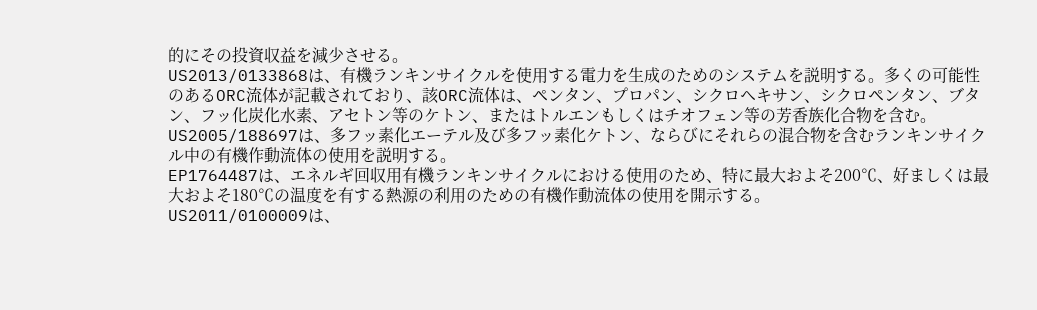的にその投資収益を減少させる。
US2013/0133868は、有機ランキンサイクルを使用する電力を生成のためのシステムを説明する。多くの可能性のあるORC流体が記載されており、該ORC流体は、ペンタン、プロパン、シクロヘキサン、シクロペンタン、ブタン、フッ化炭化水素、アセトン等のケトン、またはトルエンもしくはチオフェン等の芳香族化合物を含む。
US2005/188697は、多フッ素化エーテル及び多フッ素化ケトン、ならびにそれらの混合物を含むランキンサイクル中の有機作動流体の使用を説明する。
EP1764487は、エネルギ回収用有機ランキンサイクルにおける使用のため、特に最大およそ200℃、好ましくは最大およそ180℃の温度を有する熱源の利用のための有機作動流体の使用を開示する。
US2011/0100009は、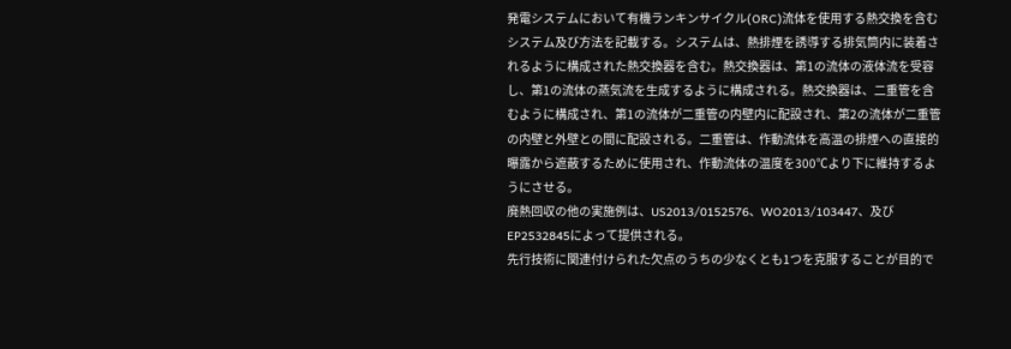発電システムにおいて有機ランキンサイクル(ORC)流体を使用する熱交換を含むシステム及び方法を記載する。システムは、熱排煙を誘導する排気筒内に装着されるように構成された熱交換器を含む。熱交換器は、第1の流体の液体流を受容し、第1の流体の蒸気流を生成するように構成される。熱交換器は、二重管を含むように構成され、第1の流体が二重管の内壁内に配設され、第2の流体が二重管の内壁と外壁との間に配設される。二重管は、作動流体を高温の排煙への直接的曝露から遮蔽するために使用され、作動流体の温度を300℃より下に維持するようにさせる。
廃熱回収の他の実施例は、US2013/0152576、WO2013/103447、及びEP2532845によって提供される。
先行技術に関連付けられた欠点のうちの少なくとも1つを克服することが目的で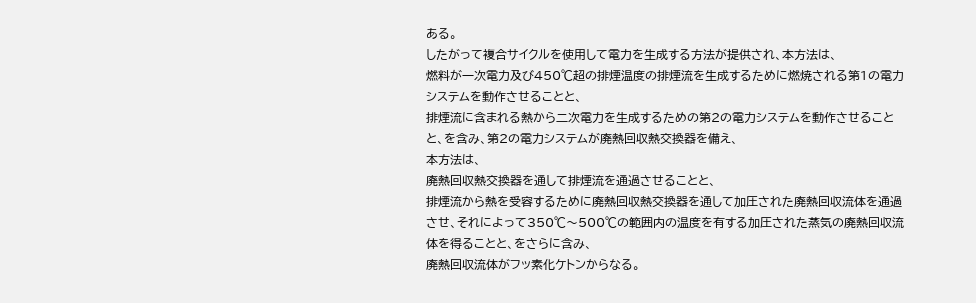ある。
したがって複合サイクルを使用して電力を生成する方法が提供され、本方法は、
燃料が一次電力及び450℃超の排煙温度の排煙流を生成するために燃焼される第1の電力システムを動作させることと、
排煙流に含まれる熱から二次電力を生成するための第2の電力システムを動作させることと、を含み、第2の電力システムが廃熱回収熱交換器を備え、
本方法は、
廃熱回収熱交換器を通して排煙流を通過させることと、
排煙流から熱を受容するために廃熱回収熱交換器を通して加圧された廃熱回収流体を通過させ、それによって350℃〜500℃の範囲内の温度を有する加圧された蒸気の廃熱回収流体を得ることと、をさらに含み、
廃熱回収流体がフッ素化ケトンからなる。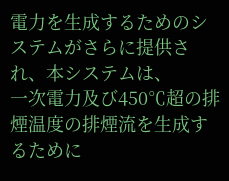電力を生成するためのシステムがさらに提供され、本システムは、
一次電力及び450℃超の排煙温度の排煙流を生成するために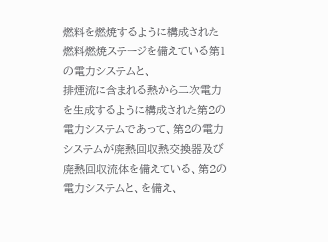燃料を燃焼するように構成された燃料燃焼ステージを備えている第1の電力システムと、
排煙流に含まれる熱から二次電力を生成するように構成された第2の電力システムであって、第2の電力システムが廃熱回収熱交換器及び廃熱回収流体を備えている、第2の電力システムと、を備え、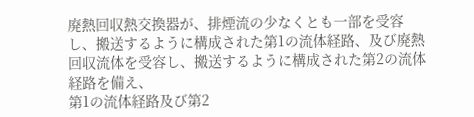廃熱回収熱交換器が、排煙流の少なくとも一部を受容し、搬送するように構成された第1の流体経路、及び廃熱回収流体を受容し、搬送するように構成された第2の流体経路を備え、
第1の流体経路及び第2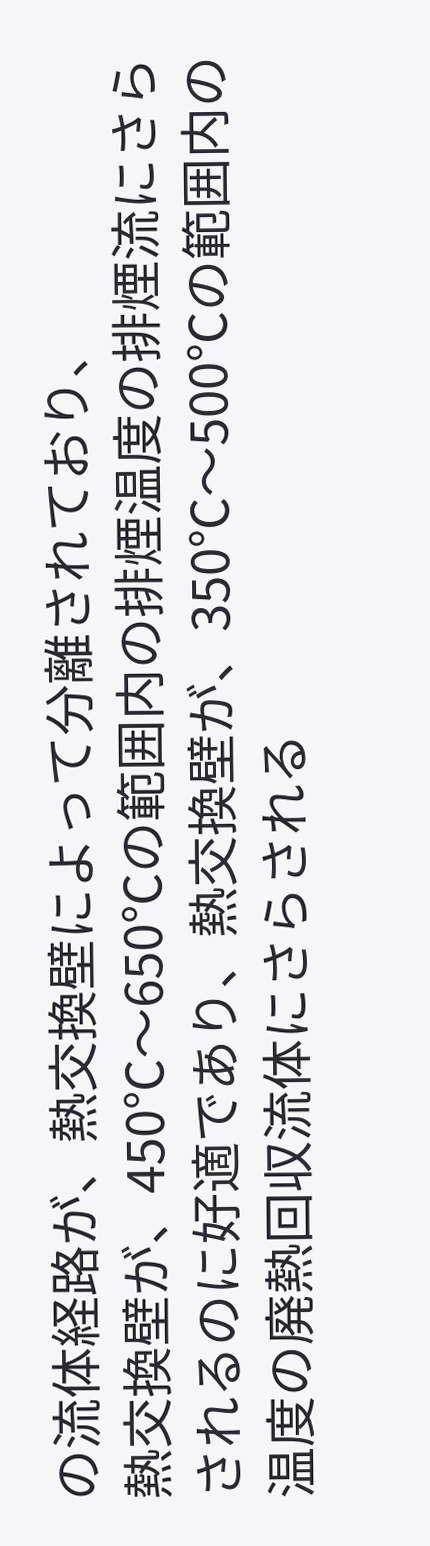の流体経路が、熱交換壁によって分離されており、
熱交換壁が、450℃〜650℃の範囲内の排煙温度の排煙流にさらされるのに好適であり、熱交換壁が、350℃〜500℃の範囲内の温度の廃熱回収流体にさらされる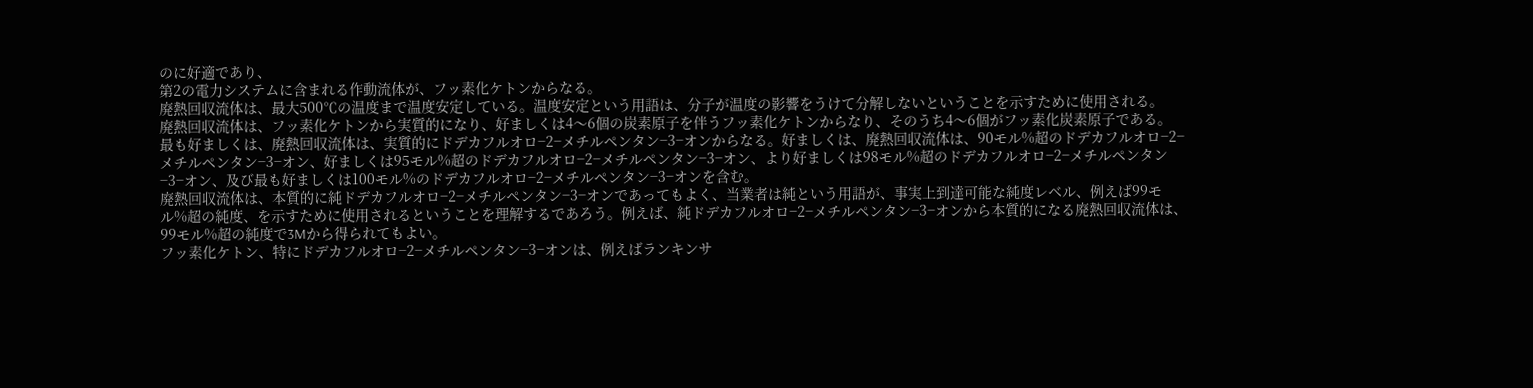のに好適であり、
第2の電力システムに含まれる作動流体が、フッ素化ケトンからなる。
廃熱回収流体は、最大500℃の温度まで温度安定している。温度安定という用語は、分子が温度の影響をうけて分解しないということを示すために使用される。
廃熱回収流体は、フッ素化ケトンから実質的になり、好ましくは4〜6個の炭素原子を伴うフッ素化ケトンからなり、そのうち4〜6個がフッ素化炭素原子である。
最も好ましくは、廃熱回収流体は、実質的にドデカフルオロ−2−メチルペンタン−3−オンからなる。好ましくは、廃熱回収流体は、90モル%超のドデカフルオロ−2−メチルペンタン−3−オン、好ましくは95モル%超のドデカフルオロ−2−メチルペンタン−3−オン、より好ましくは98モル%超のドデカフルオロ−2−メチルペンタン−3−オン、及び最も好ましくは100モル%のドデカフルオロ−2−メチルペンタン−3−オンを含む。
廃熱回収流体は、本質的に純ドデカフルオロ−2−メチルペンタン−3−オンであってもよく、当業者は純という用語が、事実上到達可能な純度レベル、例えば99モル%超の純度、を示すために使用されるということを理解するであろう。例えば、純ドデカフルオロ−2−メチルペンタン−3−オンから本質的になる廃熱回収流体は、99モル%超の純度で3Mから得られてもよい。
フッ素化ケトン、特にドデカフルオロ−2−メチルペンタン−3−オンは、例えばランキンサ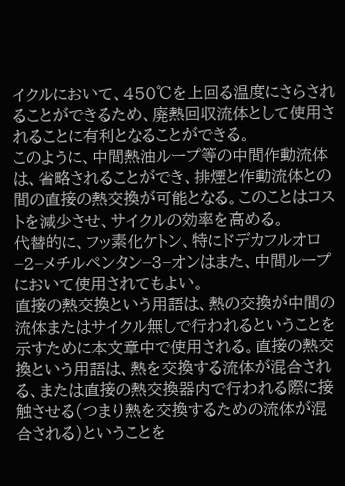イクルにおいて、450℃を上回る温度にさらされることができるため、廃熱回収流体として使用されることに有利となることができる。
このように、中間熱油ループ等の中間作動流体は、省略されることができ、排煙と作動流体との間の直接の熱交換が可能となる。このことはコストを減少させ、サイクルの効率を高める。
代替的に、フッ素化ケトン、特にドデカフルオロ−2−メチルペンタン−3−オンはまた、中間ループにおいて使用されてもよい。
直接の熱交換という用語は、熱の交換が中間の流体またはサイクル無しで行われるということを示すために本文章中で使用される。直接の熱交換という用語は、熱を交換する流体が混合される、または直接の熱交換器内で行われる際に接触させる(つまり熱を交換するための流体が混合される)ということを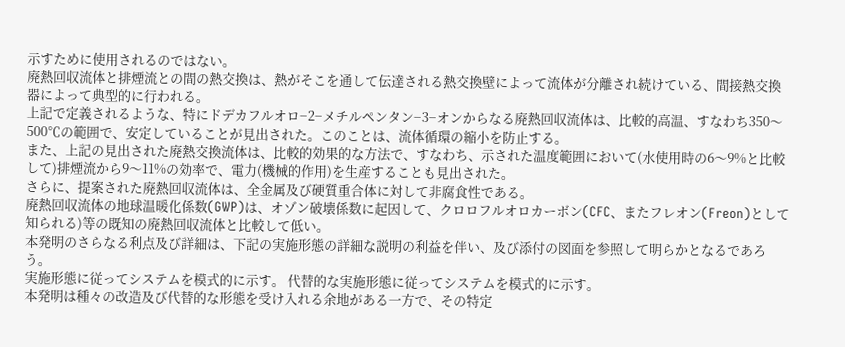示すために使用されるのではない。
廃熱回収流体と排煙流との間の熱交換は、熱がそこを通して伝達される熱交換壁によって流体が分離され続けている、間接熱交換器によって典型的に行われる。
上記で定義されるような、特にドデカフルオロ−2−メチルペンタン−3−オンからなる廃熱回収流体は、比較的高温、すなわち350〜500℃の範囲で、安定していることが見出された。このことは、流体循環の縮小を防止する。
また、上記の見出された廃熱交換流体は、比較的効果的な方法で、すなわち、示された温度範囲において(水使用時の6〜9%と比較して)排煙流から9〜11%の効率で、電力(機械的作用)を生産することも見出された。
さらに、提案された廃熱回収流体は、全金属及び硬質重合体に対して非腐食性である。
廃熱回収流体の地球温暖化係数(GWP)は、オゾン破壊係数に起因して、クロロフルオロカーボン(CFC、またフレオン(Freon)として知られる)等の既知の廃熱回収流体と比較して低い。
本発明のさらなる利点及び詳細は、下記の実施形態の詳細な説明の利益を伴い、及び添付の図面を参照して明らかとなるであろう。
実施形態に従ってシステムを模式的に示す。 代替的な実施形態に従ってシステムを模式的に示す。
本発明は種々の改造及び代替的な形態を受け入れる余地がある一方で、その特定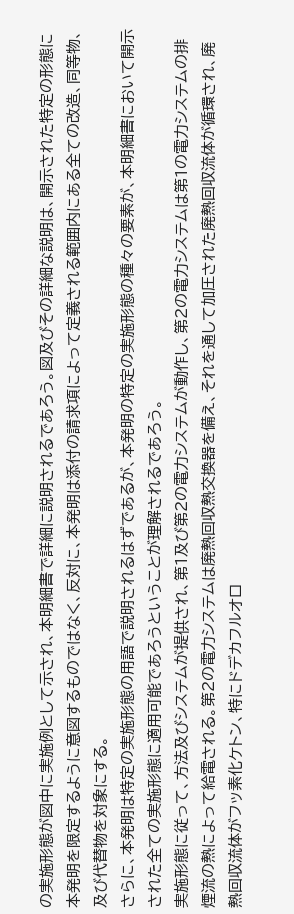の実施形態が図中に実施例として示され、本明細書で詳細に説明されるであろう。図及びその詳細な説明は、開示された特定の形態に本発明を限定するように意図するものではなく、反対に、本発明は添付の請求項によって定義される範囲内にある全ての改造、同等物、及び代替物を対象にする。
さらに、本発明は特定の実施形態の用語で説明されるはずであるが、本発明の特定の実施形態の種々の要素が、本明細書において開示された全ての実施形態に適用可能であろうということが理解されるであろう。
実施形態に従って、方法及びシステムが提供され、第1及び第2の電力システムが動作し、第2の電力システムは第1の電力システムの排煙流の熱によって給電される。第2の電力システムは廃熱回収熱交換器を備え、それを通して加圧された廃熱回収流体が循環され、廃熱回収流体がフッ素化ケトン、特にドデカフルオロ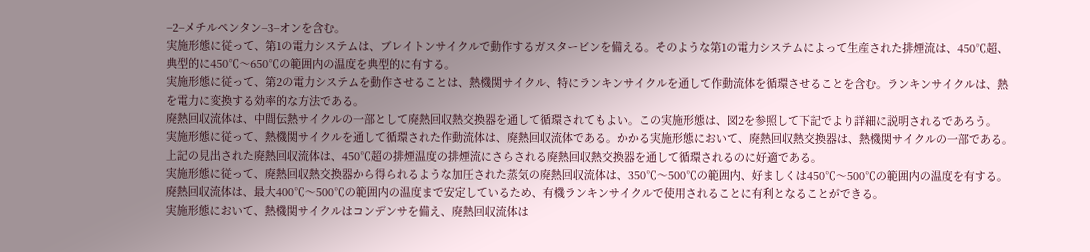−2−メチルペンタン−3−オンを含む。
実施形態に従って、第1の電力システムは、ブレイトンサイクルで動作するガスタービンを備える。そのような第1の電力システムによって生産された排煙流は、450℃超、典型的に450℃〜650℃の範囲内の温度を典型的に有する。
実施形態に従って、第2の電力システムを動作させることは、熱機関サイクル、特にランキンサイクルを通して作動流体を循環させることを含む。ランキンサイクルは、熱を電力に変換する効率的な方法である。
廃熱回収流体は、中間伝熱サイクルの一部として廃熱回収熱交換器を通して循環されてもよい。この実施形態は、図2を参照して下記でより詳細に説明されるであろう。
実施形態に従って、熱機関サイクルを通して循環された作動流体は、廃熱回収流体である。かかる実施形態において、廃熱回収熱交換器は、熱機関サイクルの一部である。上記の見出された廃熱回収流体は、450℃超の排煙温度の排煙流にさらされる廃熱回収熱交換器を通して循環されるのに好適である。
実施形態に従って、廃熱回収熱交換器から得られるような加圧された蒸気の廃熱回収流体は、350℃〜500℃の範囲内、好ましくは450℃〜500℃の範囲内の温度を有する。廃熱回収流体は、最大400℃〜500℃の範囲内の温度まで安定しているため、有機ランキンサイクルで使用されることに有利となることができる。
実施形態において、熱機関サイクルはコンデンサを備え、廃熱回収流体は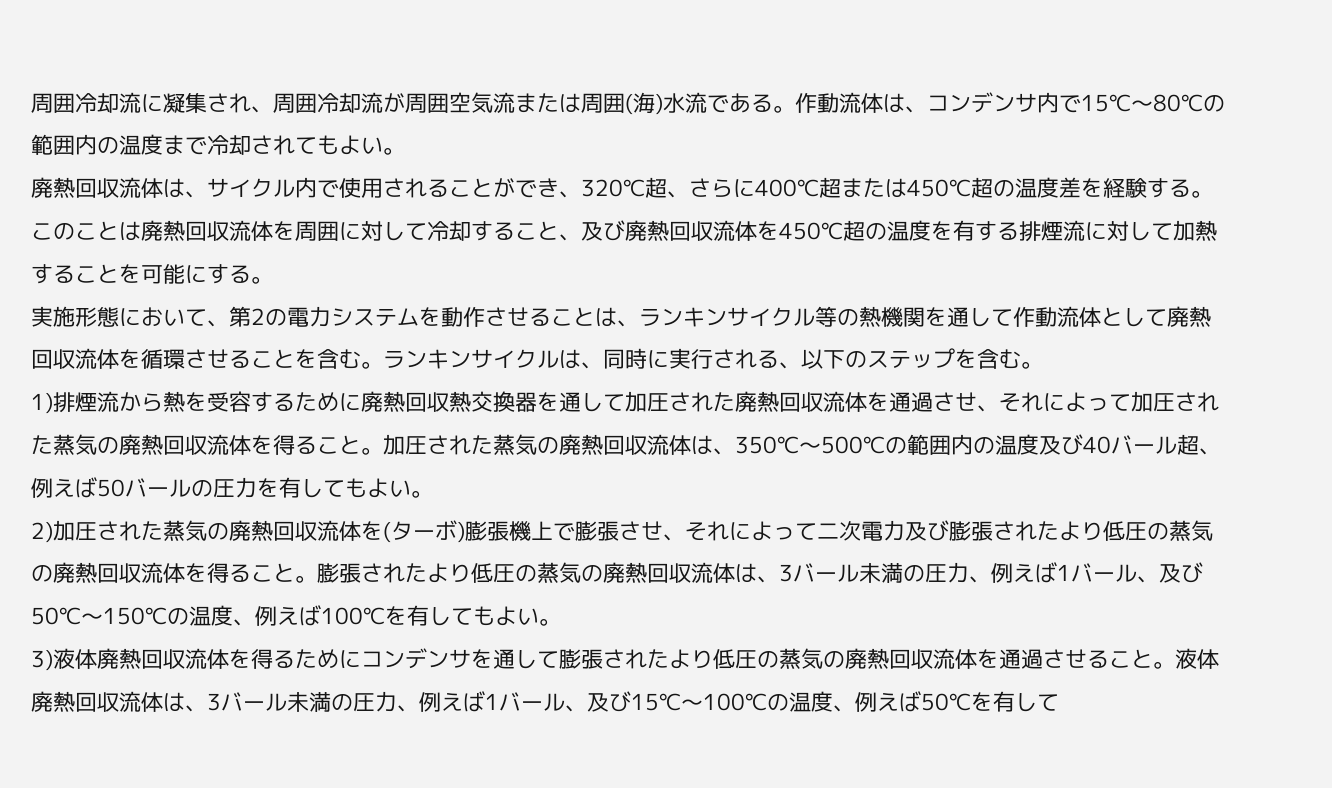周囲冷却流に凝集され、周囲冷却流が周囲空気流または周囲(海)水流である。作動流体は、コンデンサ内で15℃〜80℃の範囲内の温度まで冷却されてもよい。
廃熱回収流体は、サイクル内で使用されることができ、320℃超、さらに400℃超または450℃超の温度差を経験する。このことは廃熱回収流体を周囲に対して冷却すること、及び廃熱回収流体を450℃超の温度を有する排煙流に対して加熱することを可能にする。
実施形態において、第2の電力システムを動作させることは、ランキンサイクル等の熱機関を通して作動流体として廃熱回収流体を循環させることを含む。ランキンサイクルは、同時に実行される、以下のステップを含む。
1)排煙流から熱を受容するために廃熱回収熱交換器を通して加圧された廃熱回収流体を通過させ、それによって加圧された蒸気の廃熱回収流体を得ること。加圧された蒸気の廃熱回収流体は、350℃〜500℃の範囲内の温度及び40バール超、例えば50バールの圧力を有してもよい。
2)加圧された蒸気の廃熱回収流体を(ターボ)膨張機上で膨張させ、それによって二次電力及び膨張されたより低圧の蒸気の廃熱回収流体を得ること。膨張されたより低圧の蒸気の廃熱回収流体は、3バール未満の圧力、例えば1バール、及び50℃〜150℃の温度、例えば100℃を有してもよい。
3)液体廃熱回収流体を得るためにコンデンサを通して膨張されたより低圧の蒸気の廃熱回収流体を通過させること。液体廃熱回収流体は、3バール未満の圧力、例えば1バール、及び15℃〜100℃の温度、例えば50℃を有して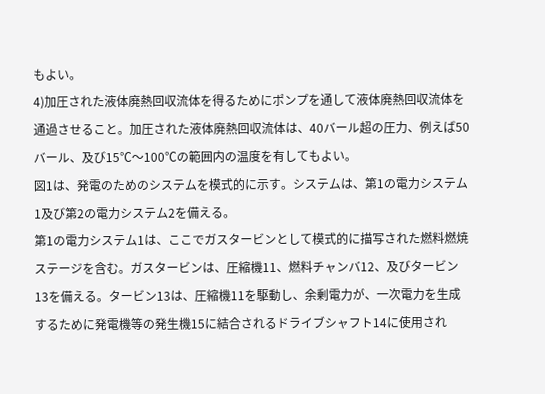もよい。
4)加圧された液体廃熱回収流体を得るためにポンプを通して液体廃熱回収流体を通過させること。加圧された液体廃熱回収流体は、40バール超の圧力、例えば50バール、及び15℃〜100℃の範囲内の温度を有してもよい。
図1は、発電のためのシステムを模式的に示す。システムは、第1の電力システム1及び第2の電力システム2を備える。
第1の電力システム1は、ここでガスタービンとして模式的に描写された燃料燃焼ステージを含む。ガスタービンは、圧縮機11、燃料チャンバ12、及びタービン13を備える。タービン13は、圧縮機11を駆動し、余剰電力が、一次電力を生成するために発電機等の発生機15に結合されるドライブシャフト14に使用され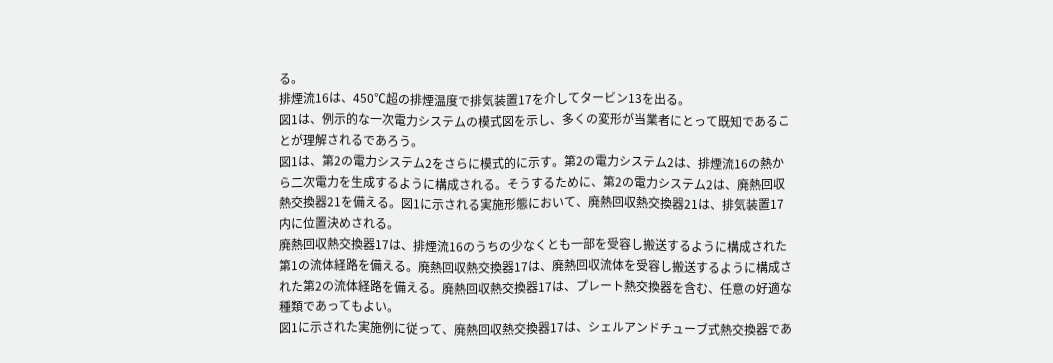る。
排煙流16は、450℃超の排煙温度で排気装置17を介してタービン13を出る。
図1は、例示的な一次電力システムの模式図を示し、多くの変形が当業者にとって既知であることが理解されるであろう。
図1は、第2の電力システム2をさらに模式的に示す。第2の電力システム2は、排煙流16の熱から二次電力を生成するように構成される。そうするために、第2の電力システム2は、廃熱回収熱交換器21を備える。図1に示される実施形態において、廃熱回収熱交換器21は、排気装置17内に位置決めされる。
廃熱回収熱交換器17は、排煙流16のうちの少なくとも一部を受容し搬送するように構成された第1の流体経路を備える。廃熱回収熱交換器17は、廃熱回収流体を受容し搬送するように構成された第2の流体経路を備える。廃熱回収熱交換器17は、プレート熱交換器を含む、任意の好適な種類であってもよい。
図1に示された実施例に従って、廃熱回収熱交換器17は、シェルアンドチューブ式熱交換器であ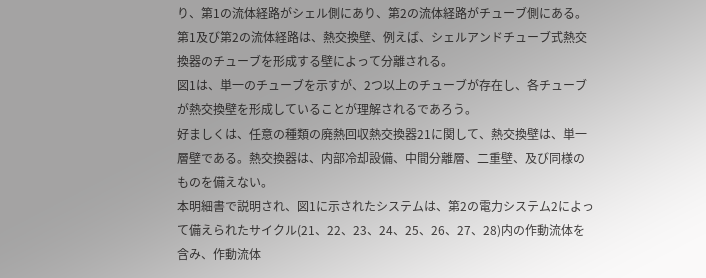り、第1の流体経路がシェル側にあり、第2の流体経路がチューブ側にある。
第1及び第2の流体経路は、熱交換壁、例えば、シェルアンドチューブ式熱交換器のチューブを形成する壁によって分離される。
図1は、単一のチューブを示すが、2つ以上のチューブが存在し、各チューブが熱交換壁を形成していることが理解されるであろう。
好ましくは、任意の種類の廃熱回収熱交換器21に関して、熱交換壁は、単一層壁である。熱交換器は、内部冷却設備、中間分離層、二重壁、及び同様のものを備えない。
本明細書で説明され、図1に示されたシステムは、第2の電力システム2によって備えられたサイクル(21、22、23、24、25、26、27、28)内の作動流体を含み、作動流体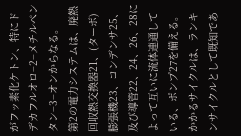がフッ素化ケトン、特にドデカフルオロ−2−メチルペンタン−3−オンからなる。
第2の電力システムは、廃熱回収熱交換器21、(ターボ)膨張機23、コンデンサ25、及び導管22、24、26、28によって互いに流体連通している、ポンプ27を備える。かかるサイクルは、ランキンサイクルとして既知であ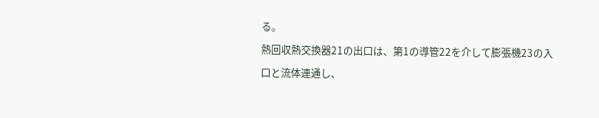る。
熱回収熱交換器21の出口は、第1の導管22を介して膨張機23の入口と流体連通し、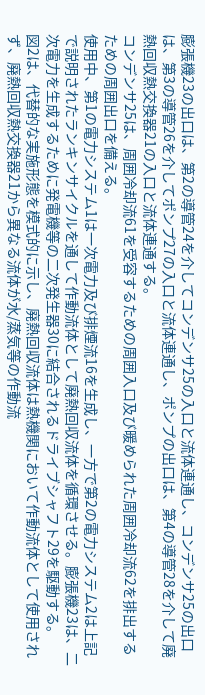膨張機23の出口は、第2の導管24を介してコンデンサ25の入口と流体連通し、コンデンサ25の出口は、第3の導管26を介してポンプ27の入口と流体連通し、ポンプの出口は、第4の導管28を介して廃熱回収熱交換器21の入口と流体連通する。
コンデンサ25は、周囲冷却流61を受容するための周囲入口及び暖められた周囲冷却流62を排出するための周囲出口を備える。
使用中、第1の電力システム1は一次電力及び排煙流16を生成し、一方で第2の電力システム2は上記で説明されたランキンサイクルを通して作動流体として廃熱回収流体を循環させる。膨張機23は、二次電力を生成するために発電機等の二次発生器30に結合されるドライブシャフト29を駆動する。
図2は、代替的な実施形態を模式的に示し、廃熱回収流体は熱機関において作動流体として使用されず、廃熱回収熱交換器21から異なる流体が水/蒸気等の作動流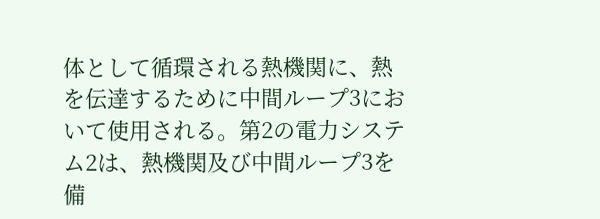体として循環される熱機関に、熱を伝達するために中間ループ3において使用される。第2の電力システム2は、熱機関及び中間ループ3を備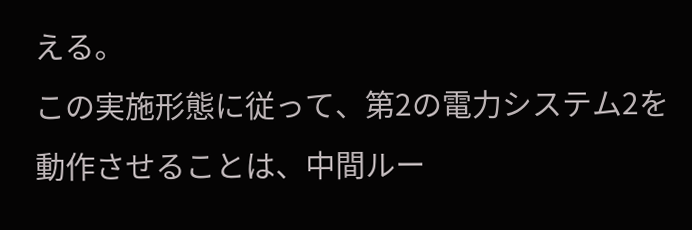える。
この実施形態に従って、第2の電力システム2を動作させることは、中間ルー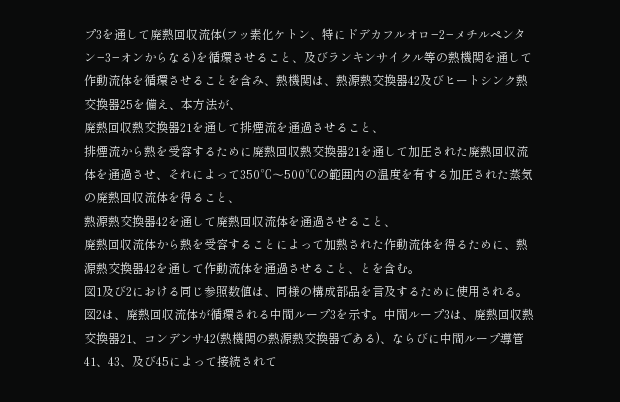プ3を通して廃熱回収流体(フッ素化ケトン、特にドデカフルオロ−2−メチルペンタン−3−オンからなる)を循環させること、及びランキンサイクル等の熱機関を通して作動流体を循環させることを含み、熱機関は、熱源熱交換器42及びヒートシンク熱交換器25を備え、本方法が、
廃熱回収熱交換器21を通して排煙流を通過させること、
排煙流から熱を受容するために廃熱回収熱交換器21を通して加圧された廃熱回収流体を通過させ、それによって350℃〜500℃の範囲内の温度を有する加圧された蒸気の廃熱回収流体を得ること、
熱源熱交換器42を通して廃熱回収流体を通過させること、
廃熱回収流体から熱を受容することによって加熱された作動流体を得るために、熱源熱交換器42を通して作動流体を通過させること、とを含む。
図1及び2における同じ参照数値は、同様の構成部品を言及するために使用される。
図2は、廃熱回収流体が循環される中間ループ3を示す。中間ループ3は、廃熱回収熱交換器21、コンデンサ42(熱機関の熱源熱交換器である)、ならびに中間ループ導管41、43、及び45によって接続されて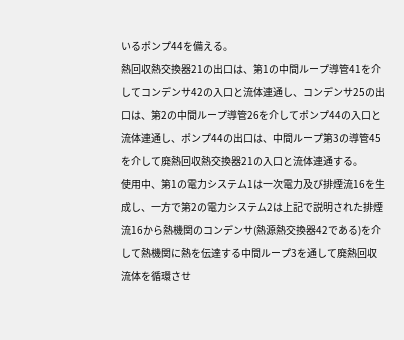いるポンプ44を備える。
熱回収熱交換器21の出口は、第1の中間ループ導管41を介してコンデンサ42の入口と流体連通し、コンデンサ25の出口は、第2の中間ループ導管26を介してポンプ44の入口と流体連通し、ポンプ44の出口は、中間ループ第3の導管45を介して廃熱回収熱交換器21の入口と流体連通する。
使用中、第1の電力システム1は一次電力及び排煙流16を生成し、一方で第2の電力システム2は上記で説明された排煙流16から熱機関のコンデンサ(熱源熱交換器42である)を介して熱機関に熱を伝達する中間ループ3を通して廃熱回収流体を循環させ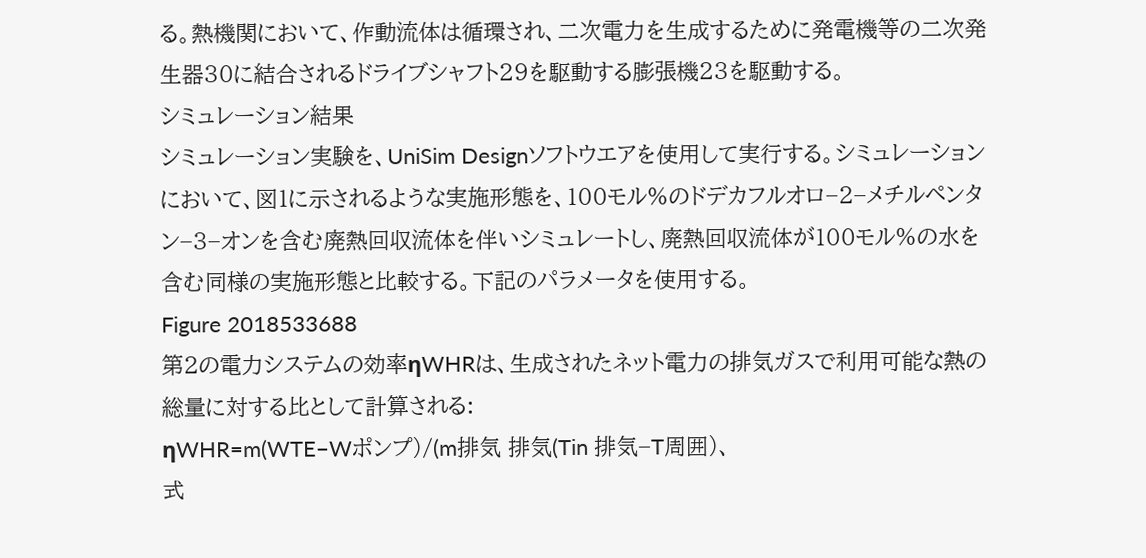る。熱機関において、作動流体は循環され、二次電力を生成するために発電機等の二次発生器30に結合されるドライブシャフト29を駆動する膨張機23を駆動する。
シミュレーション結果
シミュレーション実験を、UniSim Designソフトウエアを使用して実行する。シミュレーションにおいて、図1に示されるような実施形態を、100モル%のドデカフルオロ−2−メチルペンタン−3−オンを含む廃熱回収流体を伴いシミュレートし、廃熱回収流体が100モル%の水を含む同様の実施形態と比較する。下記のパラメータを使用する。
Figure 2018533688
第2の電力システムの効率ηWHRは、生成されたネット電力の排気ガスで利用可能な熱の総量に対する比として計算される:
ηWHR=m(WTE−Wポンプ)/(m排気 排気(Tin 排気−T周囲)、
式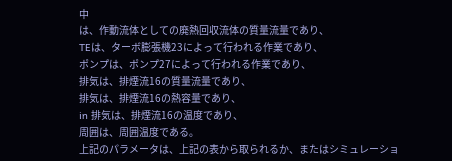中
は、作動流体としての廃熱回収流体の質量流量であり、
TEは、ターボ膨張機23によって行われる作業であり、
ポンプは、ポンプ27によって行われる作業であり、
排気は、排煙流16の質量流量であり、
排気は、排煙流16の熱容量であり、
in 排気は、排煙流16の温度であり、
周囲は、周囲温度である。
上記のパラメータは、上記の表から取られるか、またはシミュレーショ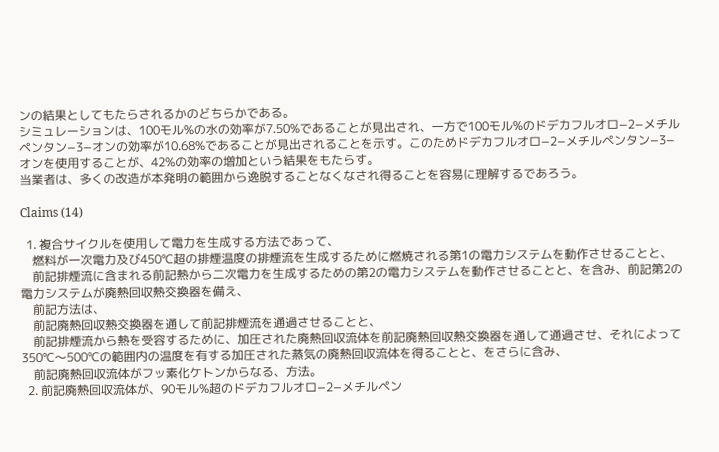ンの結果としてもたらされるかのどちらかである。
シミュレーションは、100モル%の水の効率が7.50%であることが見出され、一方で100モル%のドデカフルオロ−2−メチルペンタン−3−オンの効率が10.68%であることが見出されることを示す。このためドデカフルオロ−2−メチルペンタン−3−オンを使用することが、42%の効率の増加という結果をもたらす。
当業者は、多くの改造が本発明の範囲から逸脱することなくなされ得ることを容易に理解するであろう。

Claims (14)

  1. 複合サイクルを使用して電力を生成する方法であって、
    燃料が一次電力及び450℃超の排煙温度の排煙流を生成するために燃焼される第1の電力システムを動作させることと、
    前記排煙流に含まれる前記熱から二次電力を生成するための第2の電力システムを動作させることと、を含み、前記第2の電力システムが廃熱回収熱交換器を備え、
    前記方法は、
    前記廃熱回収熱交換器を通して前記排煙流を通過させることと、
    前記排煙流から熱を受容するために、加圧された廃熱回収流体を前記廃熱回収熱交換器を通して通過させ、それによって350℃〜500℃の範囲内の温度を有する加圧された蒸気の廃熱回収流体を得ることと、をさらに含み、
    前記廃熱回収流体がフッ素化ケトンからなる、方法。
  2. 前記廃熱回収流体が、90モル%超のドデカフルオロ−2−メチルペン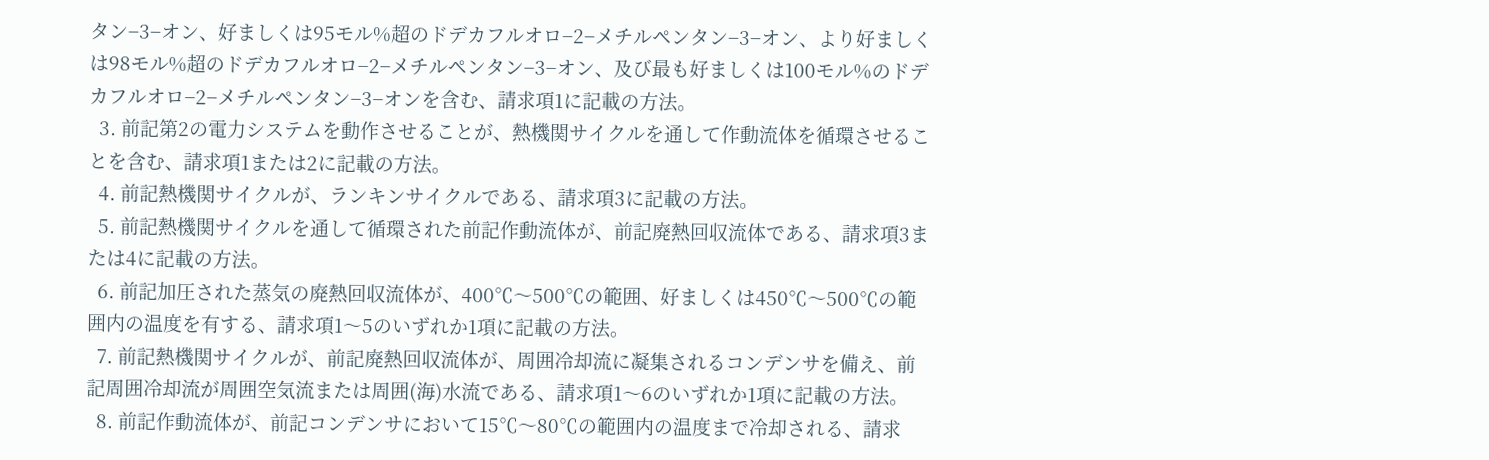タン−3−オン、好ましくは95モル%超のドデカフルオロ−2−メチルペンタン−3−オン、より好ましくは98モル%超のドデカフルオロ−2−メチルペンタン−3−オン、及び最も好ましくは100モル%のドデカフルオロ−2−メチルペンタン−3−オンを含む、請求項1に記載の方法。
  3. 前記第2の電力システムを動作させることが、熱機関サイクルを通して作動流体を循環させることを含む、請求項1または2に記載の方法。
  4. 前記熱機関サイクルが、ランキンサイクルである、請求項3に記載の方法。
  5. 前記熱機関サイクルを通して循環された前記作動流体が、前記廃熱回収流体である、請求項3または4に記載の方法。
  6. 前記加圧された蒸気の廃熱回収流体が、400℃〜500℃の範囲、好ましくは450℃〜500℃の範囲内の温度を有する、請求項1〜5のいずれか1項に記載の方法。
  7. 前記熱機関サイクルが、前記廃熱回収流体が、周囲冷却流に凝集されるコンデンサを備え、前記周囲冷却流が周囲空気流または周囲(海)水流である、請求項1〜6のいずれか1項に記載の方法。
  8. 前記作動流体が、前記コンデンサにおいて15℃〜80℃の範囲内の温度まで冷却される、請求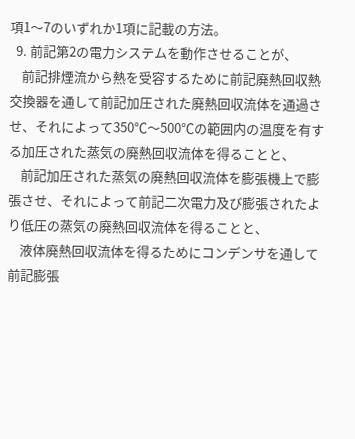項1〜7のいずれか1項に記載の方法。
  9. 前記第2の電力システムを動作させることが、
    前記排煙流から熱を受容するために前記廃熱回収熱交換器を通して前記加圧された廃熱回収流体を通過させ、それによって350℃〜500℃の範囲内の温度を有する加圧された蒸気の廃熱回収流体を得ることと、
    前記加圧された蒸気の廃熱回収流体を膨張機上で膨張させ、それによって前記二次電力及び膨張されたより低圧の蒸気の廃熱回収流体を得ることと、
    液体廃熱回収流体を得るためにコンデンサを通して前記膨張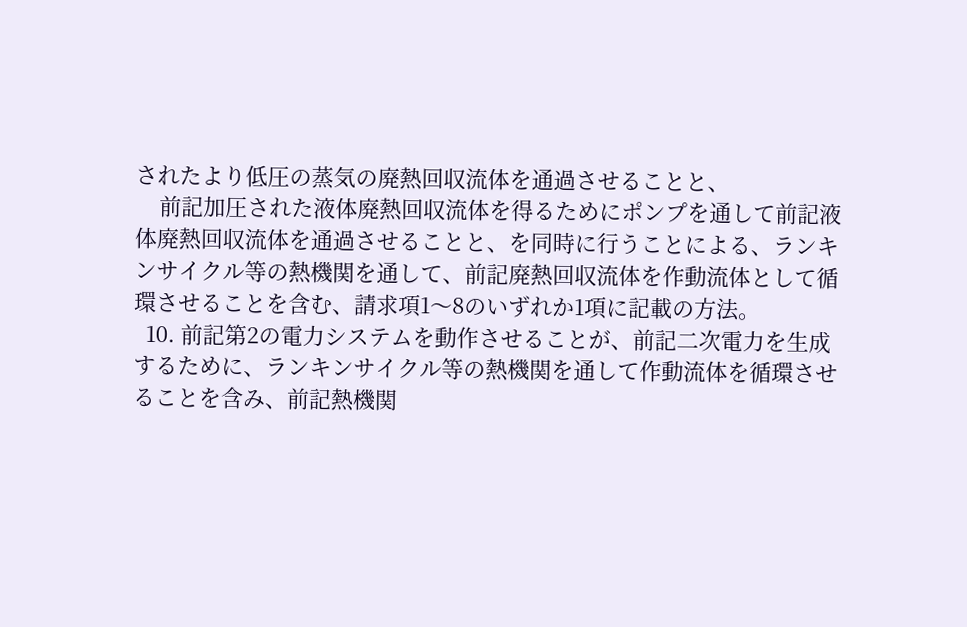されたより低圧の蒸気の廃熱回収流体を通過させることと、
    前記加圧された液体廃熱回収流体を得るためにポンプを通して前記液体廃熱回収流体を通過させることと、を同時に行うことによる、ランキンサイクル等の熱機関を通して、前記廃熱回収流体を作動流体として循環させることを含む、請求項1〜8のいずれか1項に記載の方法。
  10. 前記第2の電力システムを動作させることが、前記二次電力を生成するために、ランキンサイクル等の熱機関を通して作動流体を循環させることを含み、前記熱機関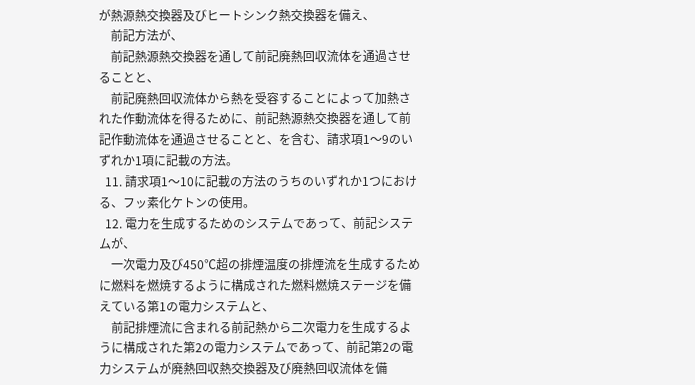が熱源熱交換器及びヒートシンク熱交換器を備え、
    前記方法が、
    前記熱源熱交換器を通して前記廃熱回収流体を通過させることと、
    前記廃熱回収流体から熱を受容することによって加熱された作動流体を得るために、前記熱源熱交換器を通して前記作動流体を通過させることと、を含む、請求項1〜9のいずれか1項に記載の方法。
  11. 請求項1〜10に記載の方法のうちのいずれか1つにおける、フッ素化ケトンの使用。
  12. 電力を生成するためのシステムであって、前記システムが、
    一次電力及び450℃超の排煙温度の排煙流を生成するために燃料を燃焼するように構成された燃料燃焼ステージを備えている第1の電力システムと、
    前記排煙流に含まれる前記熱から二次電力を生成するように構成された第2の電力システムであって、前記第2の電力システムが廃熱回収熱交換器及び廃熱回収流体を備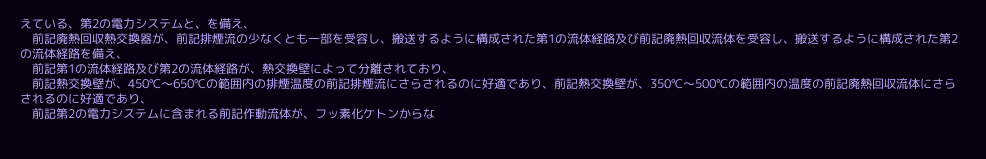えている、第2の電力システムと、を備え、
    前記廃熱回収熱交換器が、前記排煙流の少なくとも一部を受容し、搬送するように構成された第1の流体経路及び前記廃熱回収流体を受容し、搬送するように構成された第2の流体経路を備え、
    前記第1の流体経路及び第2の流体経路が、熱交換壁によって分離されており、
    前記熱交換壁が、450℃〜650℃の範囲内の排煙温度の前記排煙流にさらされるのに好適であり、前記熱交換壁が、350℃〜500℃の範囲内の温度の前記廃熱回収流体にさらされるのに好適であり、
    前記第2の電力システムに含まれる前記作動流体が、フッ素化ケトンからな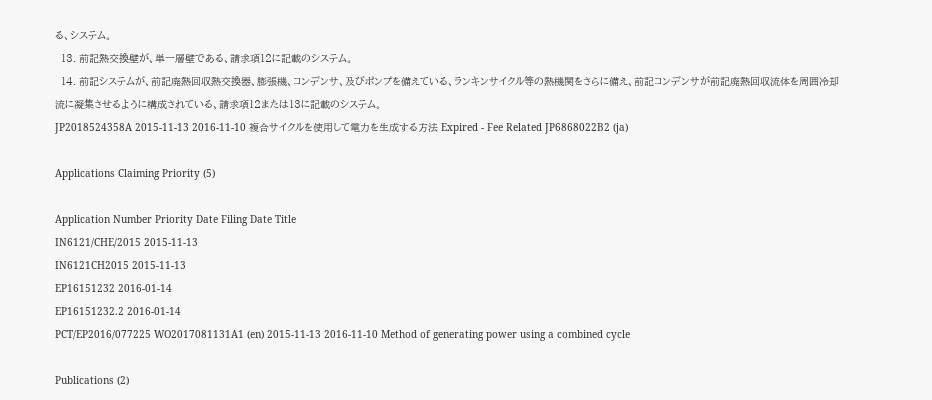る、システム。
  13. 前記熱交換壁が、単一層壁である、請求項12に記載のシステム。
  14. 前記システムが、前記廃熱回収熱交換器、膨張機、コンデンサ、及びポンプを備えている、ランキンサイクル等の熱機関をさらに備え、前記コンデンサが前記廃熱回収流体を周囲冷却流に凝集させるように構成されている、請求項12または13に記載のシステム。
JP2018524358A 2015-11-13 2016-11-10 複合サイクルを使用して電力を生成する方法 Expired - Fee Related JP6868022B2 (ja)

Applications Claiming Priority (5)

Application Number Priority Date Filing Date Title
IN6121/CHE/2015 2015-11-13
IN6121CH2015 2015-11-13
EP16151232 2016-01-14
EP16151232.2 2016-01-14
PCT/EP2016/077225 WO2017081131A1 (en) 2015-11-13 2016-11-10 Method of generating power using a combined cycle

Publications (2)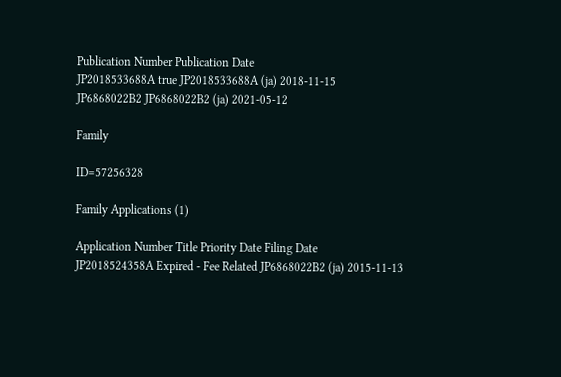Publication Number Publication Date
JP2018533688A true JP2018533688A (ja) 2018-11-15
JP6868022B2 JP6868022B2 (ja) 2021-05-12

Family

ID=57256328

Family Applications (1)

Application Number Title Priority Date Filing Date
JP2018524358A Expired - Fee Related JP6868022B2 (ja) 2015-11-13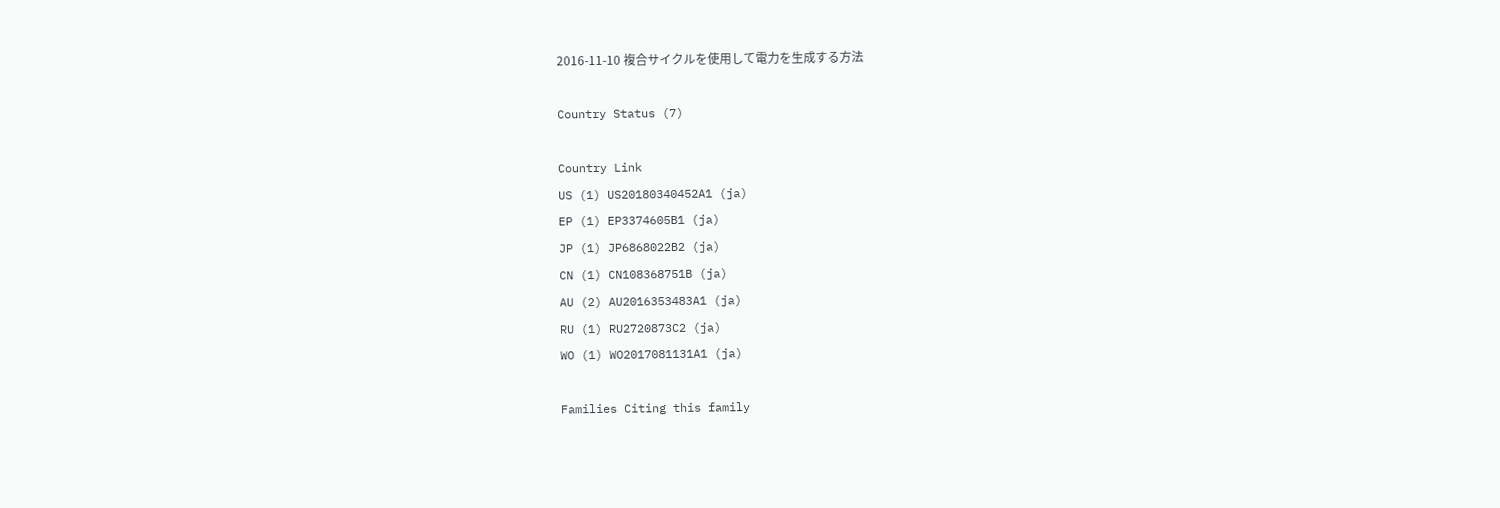2016-11-10 複合サイクルを使用して電力を生成する方法

Country Status (7)

Country Link
US (1) US20180340452A1 (ja)
EP (1) EP3374605B1 (ja)
JP (1) JP6868022B2 (ja)
CN (1) CN108368751B (ja)
AU (2) AU2016353483A1 (ja)
RU (1) RU2720873C2 (ja)
WO (1) WO2017081131A1 (ja)

Families Citing this family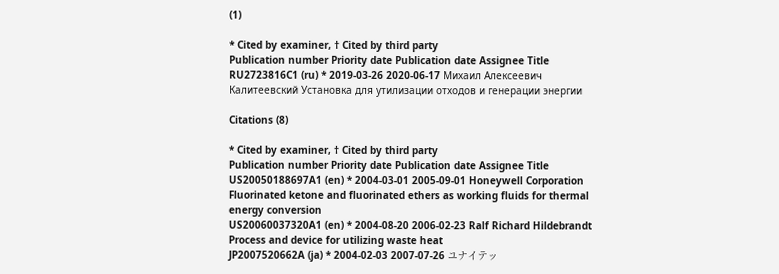(1)

* Cited by examiner, † Cited by third party
Publication number Priority date Publication date Assignee Title
RU2723816C1 (ru) * 2019-03-26 2020-06-17 Михаил Алексеевич Калитеевский Установка для утилизации отходов и генерации энергии

Citations (8)

* Cited by examiner, † Cited by third party
Publication number Priority date Publication date Assignee Title
US20050188697A1 (en) * 2004-03-01 2005-09-01 Honeywell Corporation Fluorinated ketone and fluorinated ethers as working fluids for thermal energy conversion
US20060037320A1 (en) * 2004-08-20 2006-02-23 Ralf Richard Hildebrandt Process and device for utilizing waste heat
JP2007520662A (ja) * 2004-02-03 2007-07-26 ユナイテッ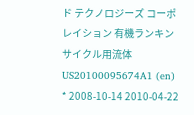ド テクノロジーズ コーポレイション 有機ランキンサイクル用流体
US20100095674A1 (en) * 2008-10-14 2010-04-22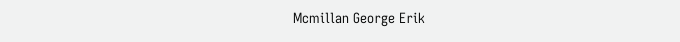Mcmillan George Erik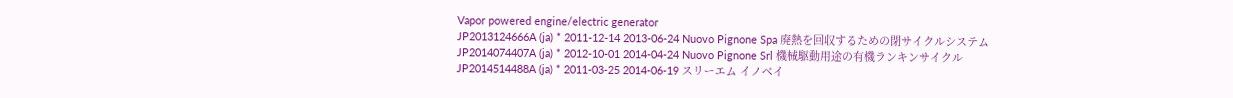Vapor powered engine/electric generator
JP2013124666A (ja) * 2011-12-14 2013-06-24 Nuovo Pignone Spa 廃熱を回収するための閉サイクルシステム
JP2014074407A (ja) * 2012-10-01 2014-04-24 Nuovo Pignone Srl 機械駆動用途の有機ランキンサイクル
JP2014514488A (ja) * 2011-03-25 2014-06-19 スリーエム イノベイ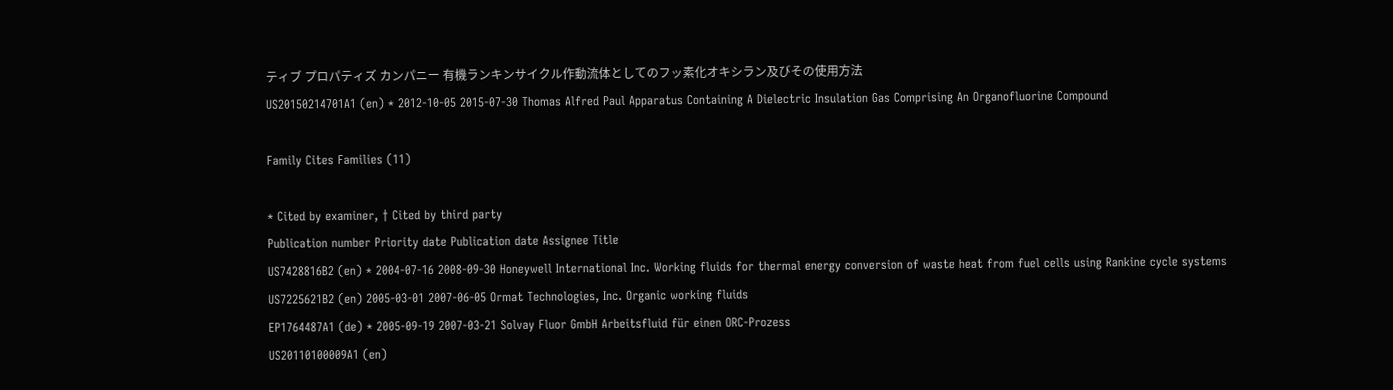ティブ プロパティズ カンパニー 有機ランキンサイクル作動流体としてのフッ素化オキシラン及びその使用方法
US20150214701A1 (en) * 2012-10-05 2015-07-30 Thomas Alfred Paul Apparatus Containing A Dielectric Insulation Gas Comprising An Organofluorine Compound

Family Cites Families (11)

* Cited by examiner, † Cited by third party
Publication number Priority date Publication date Assignee Title
US7428816B2 (en) * 2004-07-16 2008-09-30 Honeywell International Inc. Working fluids for thermal energy conversion of waste heat from fuel cells using Rankine cycle systems
US7225621B2 (en) 2005-03-01 2007-06-05 Ormat Technologies, Inc. Organic working fluids
EP1764487A1 (de) * 2005-09-19 2007-03-21 Solvay Fluor GmbH Arbeitsfluid für einen ORC-Prozess
US20110100009A1 (en)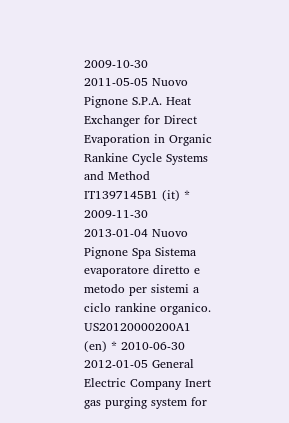2009-10-30 2011-05-05 Nuovo Pignone S.P.A. Heat Exchanger for Direct Evaporation in Organic Rankine Cycle Systems and Method
IT1397145B1 (it) * 2009-11-30 2013-01-04 Nuovo Pignone Spa Sistema evaporatore diretto e metodo per sistemi a ciclo rankine organico.
US20120000200A1 (en) * 2010-06-30 2012-01-05 General Electric Company Inert gas purging system for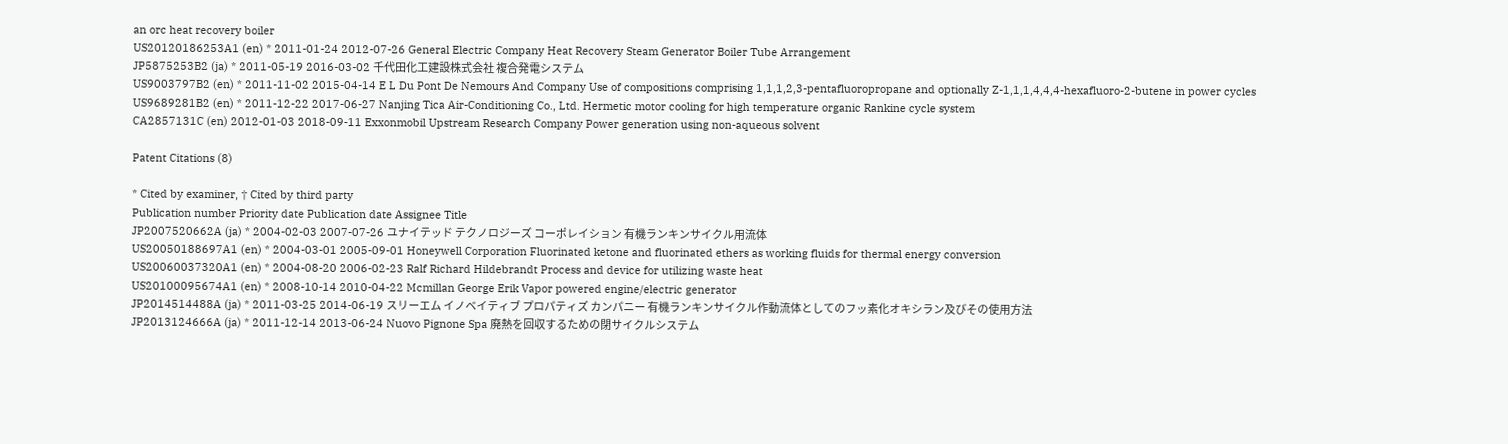an orc heat recovery boiler
US20120186253A1 (en) * 2011-01-24 2012-07-26 General Electric Company Heat Recovery Steam Generator Boiler Tube Arrangement
JP5875253B2 (ja) * 2011-05-19 2016-03-02 千代田化工建設株式会社 複合発電システム
US9003797B2 (en) * 2011-11-02 2015-04-14 E L Du Pont De Nemours And Company Use of compositions comprising 1,1,1,2,3-pentafluoropropane and optionally Z-1,1,1,4,4,4-hexafluoro-2-butene in power cycles
US9689281B2 (en) * 2011-12-22 2017-06-27 Nanjing Tica Air-Conditioning Co., Ltd. Hermetic motor cooling for high temperature organic Rankine cycle system
CA2857131C (en) 2012-01-03 2018-09-11 Exxonmobil Upstream Research Company Power generation using non-aqueous solvent

Patent Citations (8)

* Cited by examiner, † Cited by third party
Publication number Priority date Publication date Assignee Title
JP2007520662A (ja) * 2004-02-03 2007-07-26 ユナイテッド テクノロジーズ コーポレイション 有機ランキンサイクル用流体
US20050188697A1 (en) * 2004-03-01 2005-09-01 Honeywell Corporation Fluorinated ketone and fluorinated ethers as working fluids for thermal energy conversion
US20060037320A1 (en) * 2004-08-20 2006-02-23 Ralf Richard Hildebrandt Process and device for utilizing waste heat
US20100095674A1 (en) * 2008-10-14 2010-04-22 Mcmillan George Erik Vapor powered engine/electric generator
JP2014514488A (ja) * 2011-03-25 2014-06-19 スリーエム イノベイティブ プロパティズ カンパニー 有機ランキンサイクル作動流体としてのフッ素化オキシラン及びその使用方法
JP2013124666A (ja) * 2011-12-14 2013-06-24 Nuovo Pignone Spa 廃熱を回収するための閉サイクルシステム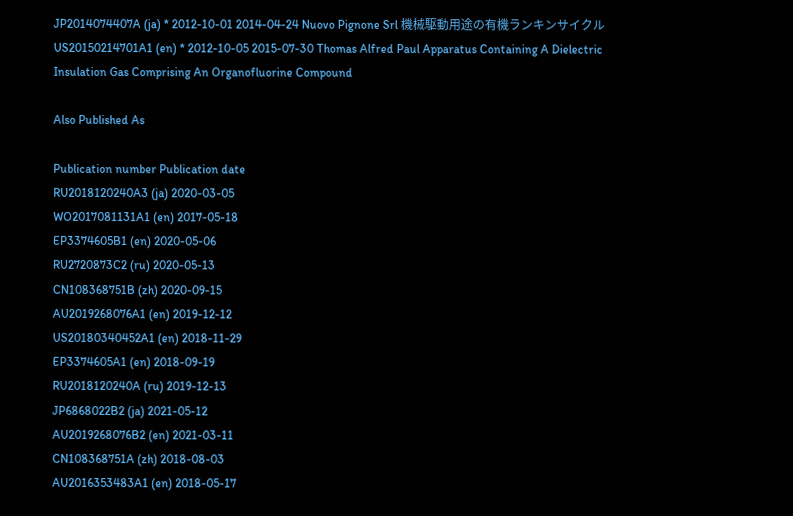JP2014074407A (ja) * 2012-10-01 2014-04-24 Nuovo Pignone Srl 機械駆動用途の有機ランキンサイクル
US20150214701A1 (en) * 2012-10-05 2015-07-30 Thomas Alfred Paul Apparatus Containing A Dielectric Insulation Gas Comprising An Organofluorine Compound

Also Published As

Publication number Publication date
RU2018120240A3 (ja) 2020-03-05
WO2017081131A1 (en) 2017-05-18
EP3374605B1 (en) 2020-05-06
RU2720873C2 (ru) 2020-05-13
CN108368751B (zh) 2020-09-15
AU2019268076A1 (en) 2019-12-12
US20180340452A1 (en) 2018-11-29
EP3374605A1 (en) 2018-09-19
RU2018120240A (ru) 2019-12-13
JP6868022B2 (ja) 2021-05-12
AU2019268076B2 (en) 2021-03-11
CN108368751A (zh) 2018-08-03
AU2016353483A1 (en) 2018-05-17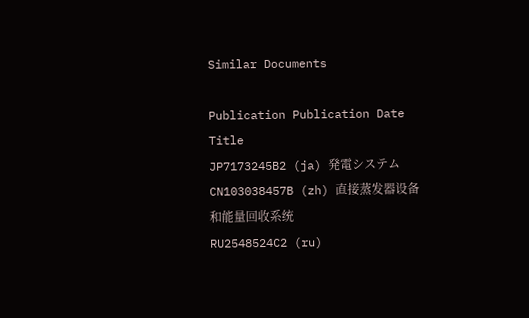Similar Documents

Publication Publication Date Title
JP7173245B2 (ja) 発電システム
CN103038457B (zh) 直接蒸发器设备和能量回收系统
RU2548524C2 (ru)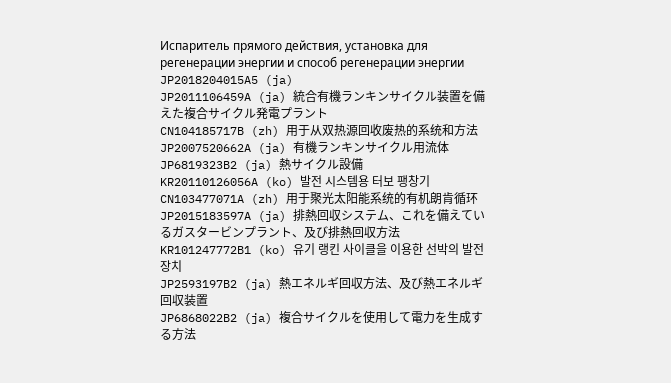Испаритель прямого действия, установка для регенерации энергии и способ регенерации энергии
JP2018204015A5 (ja)
JP2011106459A (ja) 統合有機ランキンサイクル装置を備えた複合サイクル発電プラント
CN104185717B (zh) 用于从双热源回收废热的系统和方法
JP2007520662A (ja) 有機ランキンサイクル用流体
JP6819323B2 (ja) 熱サイクル設備
KR20110126056A (ko) 발전 시스템용 터보 팽창기
CN103477071A (zh) 用于聚光太阳能系统的有机朗肯循环
JP2015183597A (ja) 排熱回収システム、これを備えているガスタービンプラント、及び排熱回収方法
KR101247772B1 (ko) 유기 랭킨 사이클을 이용한 선박의 발전장치
JP2593197B2 (ja) 熱エネルギ回収方法、及び熱エネルギ回収装置
JP6868022B2 (ja) 複合サイクルを使用して電力を生成する方法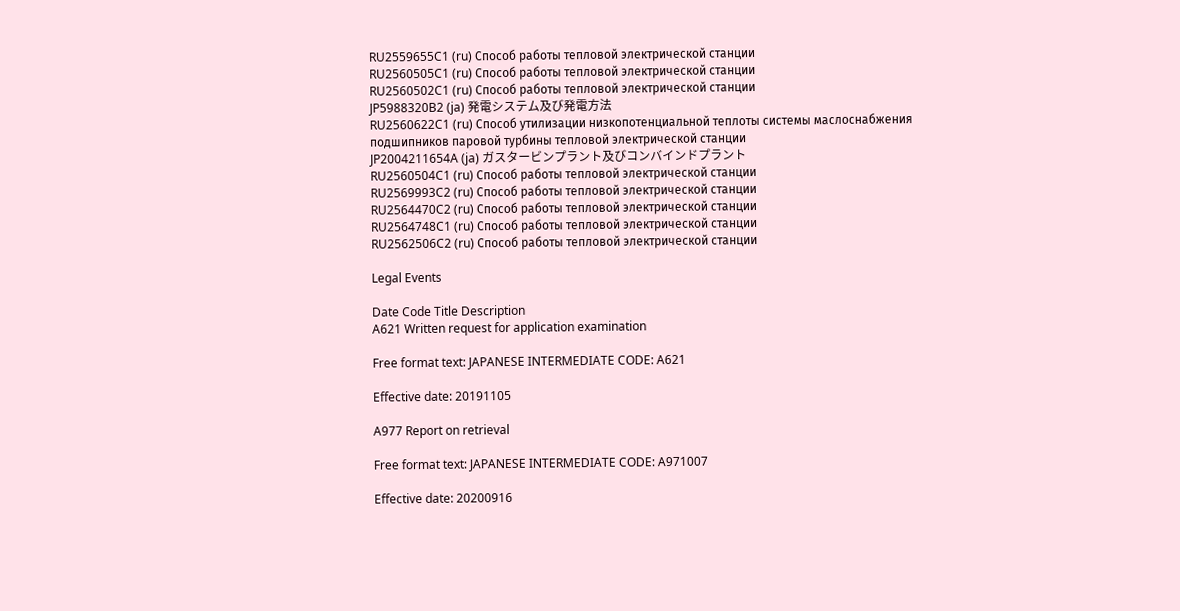RU2559655C1 (ru) Способ работы тепловой электрической станции
RU2560505C1 (ru) Способ работы тепловой электрической станции
RU2560502C1 (ru) Способ работы тепловой электрической станции
JP5988320B2 (ja) 発電システム及び発電方法
RU2560622C1 (ru) Способ утилизации низкопотенциальной теплоты системы маслоснабжения подшипников паровой турбины тепловой электрической станции
JP2004211654A (ja) ガスタービンプラント及びコンバインドプラント
RU2560504C1 (ru) Способ работы тепловой электрической станции
RU2569993C2 (ru) Способ работы тепловой электрической станции
RU2564470C2 (ru) Способ работы тепловой электрической станции
RU2564748C1 (ru) Способ работы тепловой электрической станции
RU2562506C2 (ru) Способ работы тепловой электрической станции

Legal Events

Date Code Title Description
A621 Written request for application examination

Free format text: JAPANESE INTERMEDIATE CODE: A621

Effective date: 20191105

A977 Report on retrieval

Free format text: JAPANESE INTERMEDIATE CODE: A971007

Effective date: 20200916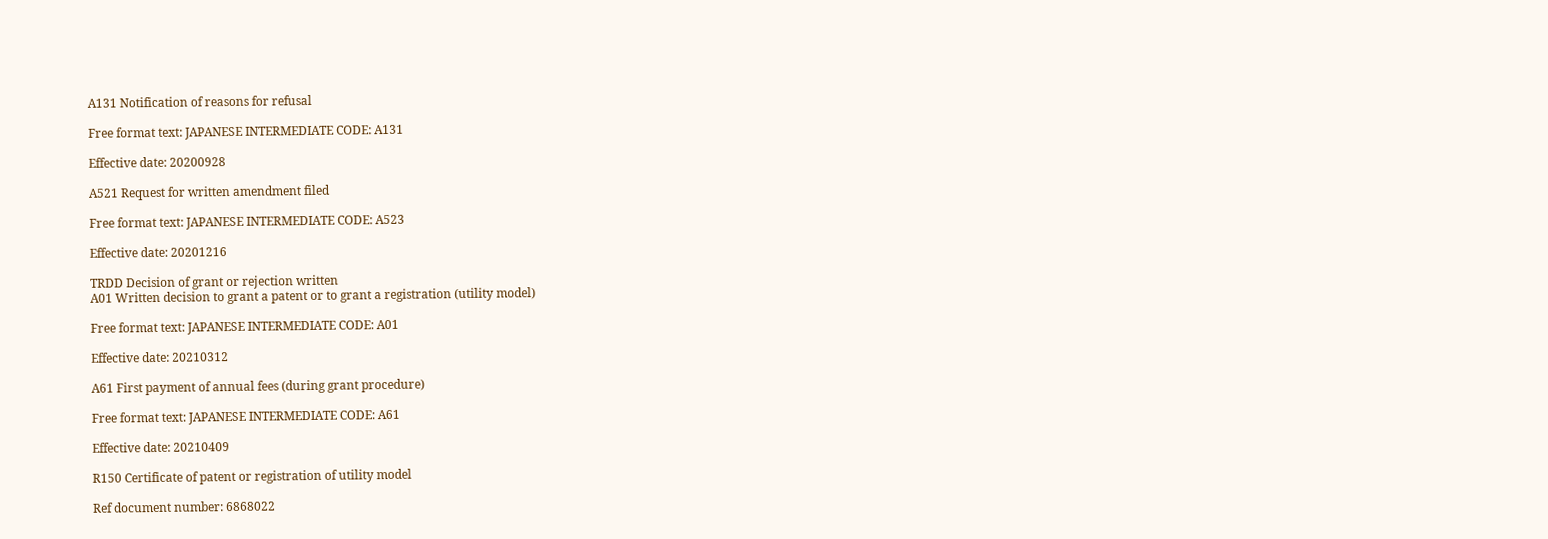A131 Notification of reasons for refusal

Free format text: JAPANESE INTERMEDIATE CODE: A131

Effective date: 20200928

A521 Request for written amendment filed

Free format text: JAPANESE INTERMEDIATE CODE: A523

Effective date: 20201216

TRDD Decision of grant or rejection written
A01 Written decision to grant a patent or to grant a registration (utility model)

Free format text: JAPANESE INTERMEDIATE CODE: A01

Effective date: 20210312

A61 First payment of annual fees (during grant procedure)

Free format text: JAPANESE INTERMEDIATE CODE: A61

Effective date: 20210409

R150 Certificate of patent or registration of utility model

Ref document number: 6868022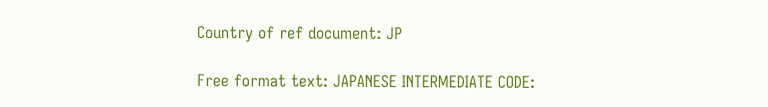Country of ref document: JP

Free format text: JAPANESE INTERMEDIATE CODE: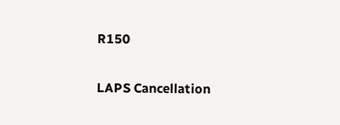R150

LAPS Cancellation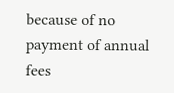because of no payment of annual fees